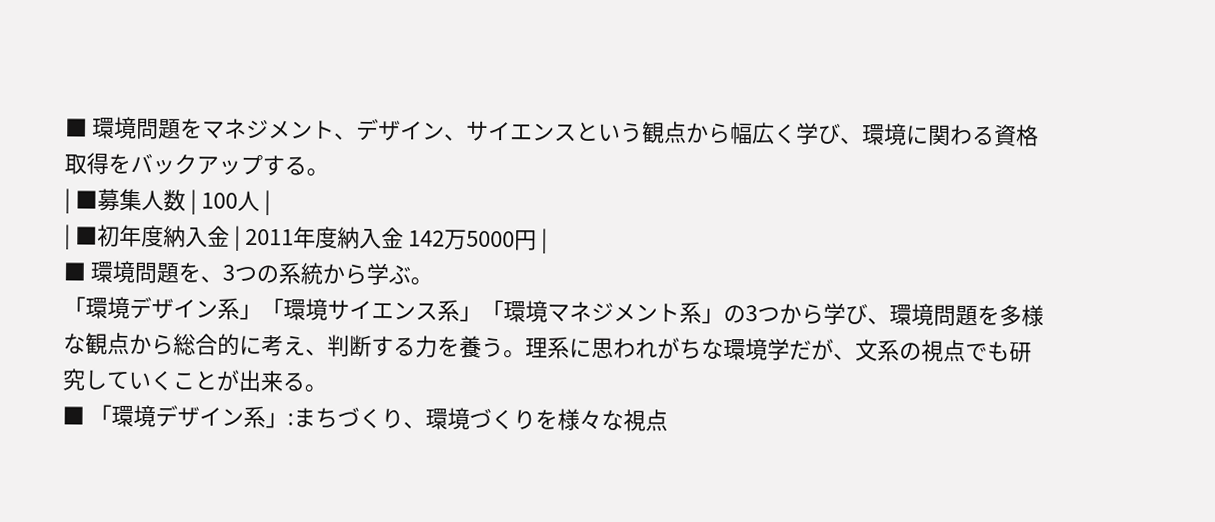■ 環境問題をマネジメント、デザイン、サイエンスという観点から幅広く学び、環境に関わる資格取得をバックアップする。
| ■募集人数 | 100人 |
| ■初年度納入金 | 2011年度納入金 142万5000円 |
■ 環境問題を、3つの系統から学ぶ。
「環境デザイン系」「環境サイエンス系」「環境マネジメント系」の3つから学び、環境問題を多様な観点から総合的に考え、判断する力を養う。理系に思われがちな環境学だが、文系の視点でも研究していくことが出来る。
■ 「環境デザイン系」:まちづくり、環境づくりを様々な視点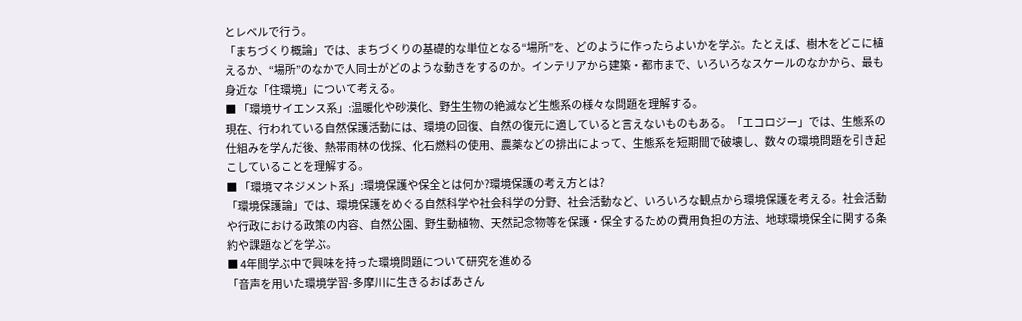とレベルで行う。
「まちづくり概論」では、まちづくりの基礎的な単位となる“場所”を、どのように作ったらよいかを学ぶ。たとえば、樹木をどこに植えるか、“場所”のなかで人同士がどのような動きをするのか。インテリアから建築・都市まで、いろいろなスケールのなかから、最も身近な「住環境」について考える。
■ 「環境サイエンス系」:温暖化や砂漠化、野生生物の絶滅など生態系の様々な問題を理解する。
現在、行われている自然保護活動には、環境の回復、自然の復元に適していると言えないものもある。「エコロジー」では、生態系の仕組みを学んだ後、熱帯雨林の伐採、化石燃料の使用、農薬などの排出によって、生態系を短期間で破壊し、数々の環境問題を引き起こしていることを理解する。
■ 「環境マネジメント系」:環境保護や保全とは何か?環境保護の考え方とは?
「環境保護論」では、環境保護をめぐる自然科学や社会科学の分野、社会活動など、いろいろな観点から環境保護を考える。社会活動や行政における政策の内容、自然公園、野生動植物、天然記念物等を保護・保全するための費用負担の方法、地球環境保全に関する条約や課題などを学ぶ。
■ 4年間学ぶ中で興味を持った環境問題について研究を進める
「音声を用いた環境学習-多摩川に生きるおばあさん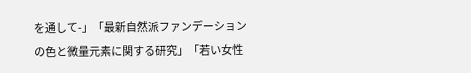を通して-」「最新自然派ファンデーションの色と微量元素に関する研究」「若い女性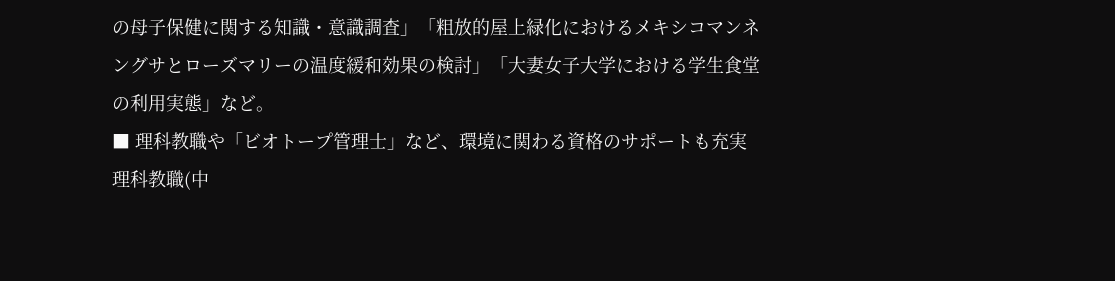の母子保健に関する知識・意識調査」「粗放的屋上緑化におけるメキシコマンネングサとローズマリーの温度緩和効果の検討」「大妻女子大学における学生食堂の利用実態」など。
■ 理科教職や「ビオトープ管理士」など、環境に関わる資格のサポートも充実
理科教職(中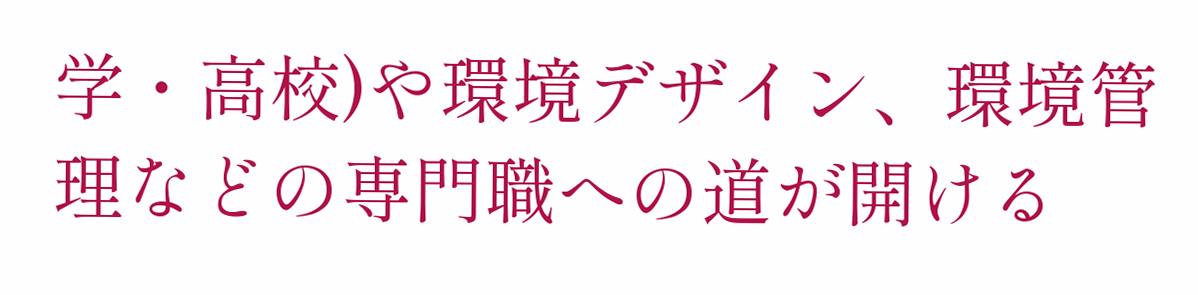学・高校)や環境デザイン、環境管理などの専門職への道が開ける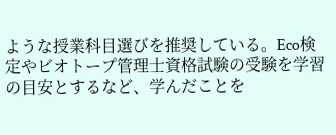ような授業科目選びを推奨している。Eco検定やビオトープ管理士資格試験の受験を学習の目安とするなど、学んだことを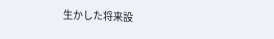生かした将来設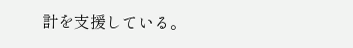計を支援している。